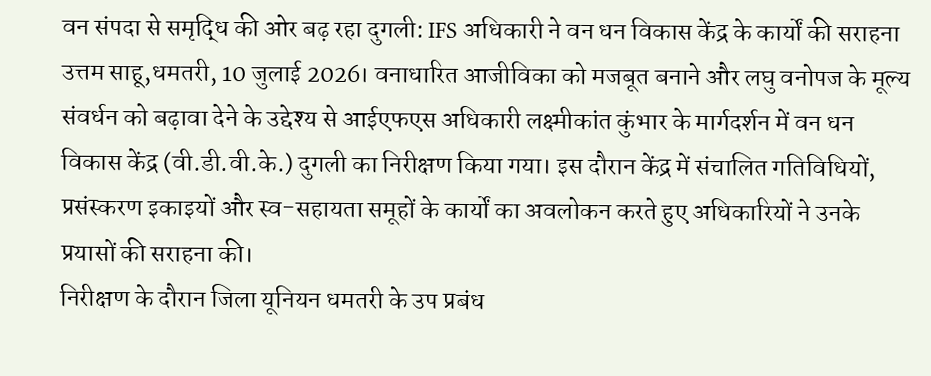वन संपदा से समृद्धि की ओर बढ़ रहा दुगली: IFS अधिकारी ने वन धन विकास केंद्र के कार्यों की सराहना
उत्तम साहू,धमतरी, 10 जुलाई 2026। वनाधारित आजीविका को मजबूत बनाने और लघु वनोपज के मूल्य संवर्धन को बढ़ावा देने के उद्देश्य से आईएफएस अधिकारी लक्ष्मीकांत कुंभार के मार्गदर्शन में वन धन विकास केंद्र (वी.डी.वी.के.) दुगली का निरीक्षण किया गया। इस दौरान केंद्र में संचालित गतिविधियों, प्रसंस्करण इकाइयों और स्व-सहायता समूहों के कार्यों का अवलोकन करते हुए अधिकारियों ने उनके प्रयासों की सराहना की।
निरीक्षण के दौरान जिला यूनियन धमतरी के उप प्रबंध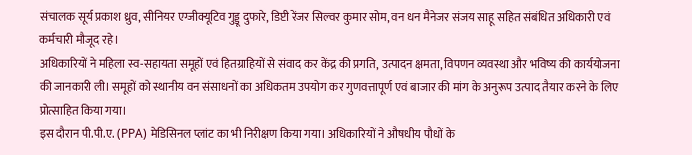संचालक सूर्य प्रकाश ध्रुव, सीनियर एग्जीक्यूटिव गुड्डू दुफारे, डिप्टी रेंजर सिल्वर कुमार सोम, वन धन मैनेजर संजय साहू सहित संबंधित अधिकारी एवं कर्मचारी मौजूद रहे।
अधिकारियों ने महिला स्व-सहायता समूहों एवं हितग्राहियों से संवाद कर केंद्र की प्रगति, उत्पादन क्षमता, विपणन व्यवस्था और भविष्य की कार्ययोजना की जानकारी ली। समूहों को स्थानीय वन संसाधनों का अधिकतम उपयोग कर गुणवत्तापूर्ण एवं बाजार की मांग के अनुरूप उत्पाद तैयार करने के लिए प्रोत्साहित किया गया।
इस दौरान पी.पी.ए. (PPA) मेडिसिनल प्लांट का भी निरीक्षण किया गया। अधिकारियों ने औषधीय पौधों के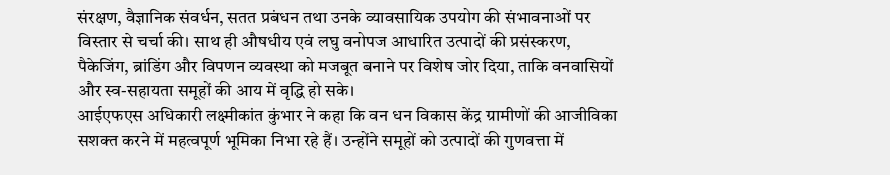संरक्षण, वैज्ञानिक संवर्धन, सतत प्रबंधन तथा उनके व्यावसायिक उपयोग की संभावनाओं पर विस्तार से चर्चा की। साथ ही औषधीय एवं लघु वनोपज आधारित उत्पादों की प्रसंस्करण, पैकेजिंग, ब्रांडिंग और विपणन व्यवस्था को मजबूत बनाने पर विशेष जोर दिया, ताकि वनवासियों और स्व-सहायता समूहों की आय में वृद्धि हो सके।
आईएफएस अधिकारी लक्ष्मीकांत कुंभार ने कहा कि वन धन विकास केंद्र ग्रामीणों की आजीविका सशक्त करने में महत्वपूर्ण भूमिका निभा रहे हैं। उन्होंने समूहों को उत्पादों की गुणवत्ता में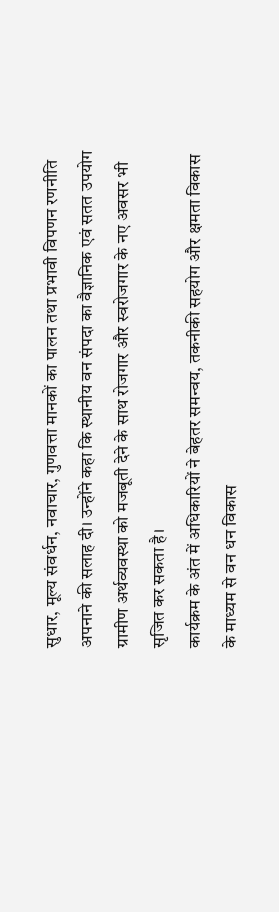सुधार, मूल्य संवर्धन, नवाचार, गुणवत्ता मानकों का पालन तथा प्रभावी विपणन रणनीति अपनाने की सलाह दी। उन्होंने कहा कि स्थानीय वन संपदा का वैज्ञानिक एवं सतत उपयोग ग्रामीण अर्थव्यवस्था को मजबूती देने के साथ रोजगार और स्वरोजगार के नए अवसर भी सृजित कर सकता है।
कार्यक्रम के अंत में अधिकारियों ने बेहतर समन्वय, तकनीकी सहयोग और क्षमता विकास के माध्यम से वन धन विकास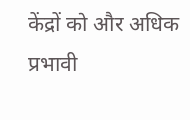केंद्रों को और अधिक प्रभावी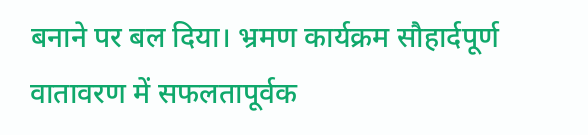बनाने पर बल दिया। भ्रमण कार्यक्रम सौहार्दपूर्ण वातावरण में सफलतापूर्वक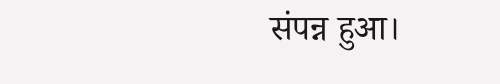संपन्न हुआ।